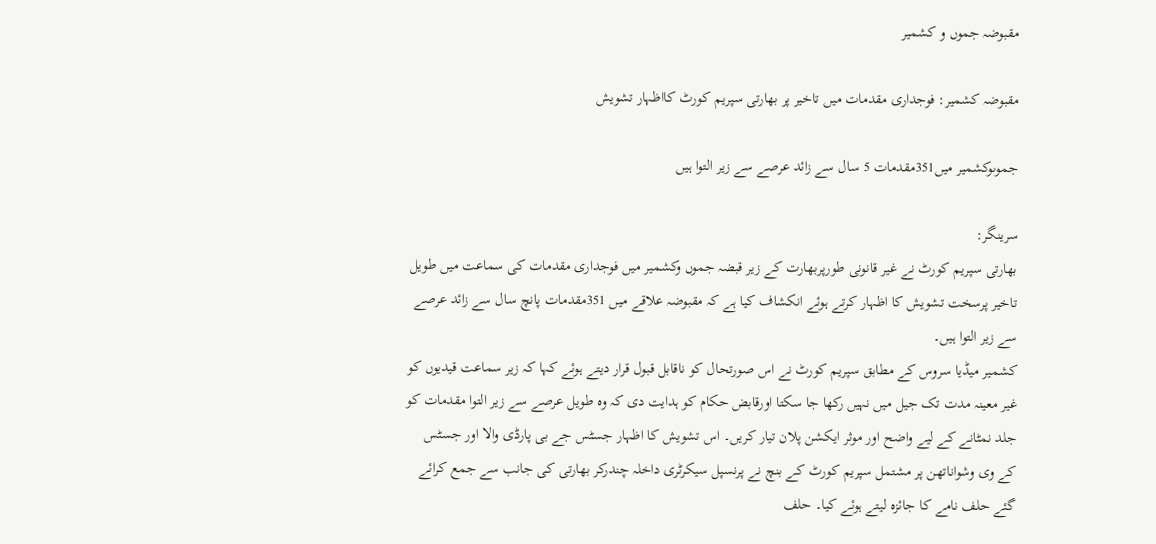مقبوضہ جموں و کشمیر

مقبوضہ کشمیر: فوجداری مقدمات میں تاخیر پر بھارتی سپریم کورٹ کااظہار تشویش

جموںوکشمیر میں351مقدمات 5 سال سے زائد عرصے سے زیر التوا ہیں

سرینگر:
بھارتی سپریم کورٹ نے غیر قانونی طورپربھارت کے زیر قبضہ جموں وکشمیر میں فوجداری مقدمات کی سماعت میں طویل تاخیر پرسخت تشویش کا اظہار کرتے ہوئے انکشاف کیا ہے کہ مقبوضہ علاقے میں 351مقدمات پانچ سال سے زائد عرصے سے زیر التوا ہیں۔
کشمیر میڈیا سروس کے مطابق سپریم کورٹ نے اس صورتحال کو ناقابل قبول قرار دیتے ہوئے کہا کہ زیر سماعت قیدیوں کو غیر معینہ مدت تک جیل میں نہیں رکھا جا سکتا اورقابض حکام کو ہدایت دی کہ وہ طویل عرصے سے زیر التوا مقدمات کو جلد نمٹانے کے لیے واضح اور موثر ایکشن پلان تیار کریں۔ اس تشویش کا اظہار جسٹس جے بی پارڈی والا اور جسٹس کے وی وشواناتھن پر مشتمل سپریم کورٹ کے بنچ نے پرنسپل سیکرٹری داخلہ چندرکر بھارتی کی جانب سے جمع کرائے گئے حلف نامے کا جائزہ لیتے ہوئے کیا۔ حلف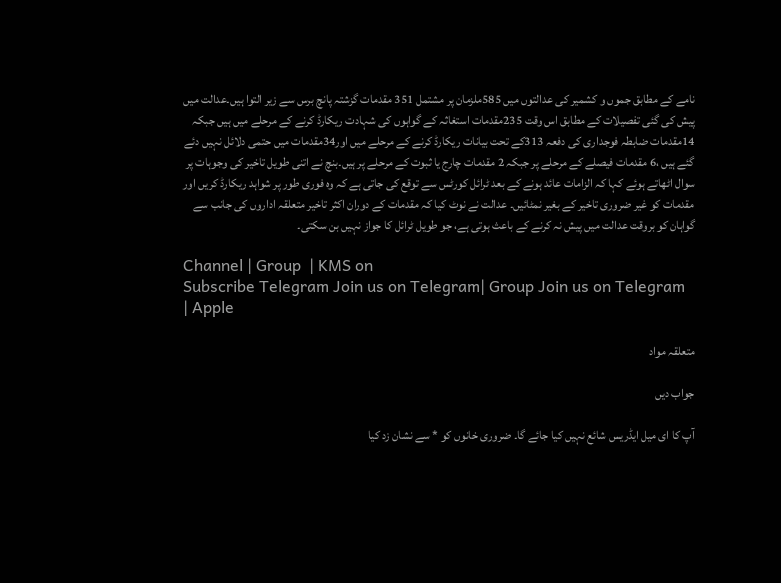نامے کے مطابق جموں و کشمیر کی عدالتوں میں 585ملزمان پر مشتمل 351 مقدمات گزشتہ پانچ برس سے زیر التوا ہیں۔عدالت میں پیش کی گئی تفصیلات کے مطابق اس وقت 235مقدمات استغاثہ کے گواہوں کی شہادت ریکارڈ کرنے کے مرحلے میں ہیں جبکہ 14مقدمات ضابطہ فوجداری کی دفعہ 313کے تحت بیانات ریکارڈ کرنے کے مرحلے میں اور34مقدمات میں حتمی دلائل نہیں دئے گئے ہیں ،6 مقدمات فیصلے کے مرحلے پر جبکہ 2 مقدمات چارج یا ثبوت کے مرحلے پر ہیں۔بنچ نے اتنی طویل تاخیر کی وجوہات پر سوال اٹھاتے ہوئے کہا کہ الزامات عائد ہونے کے بعد ٹرائل کورٹس سے توقع کی جاتی ہے کہ وہ فوری طور پر شواہد ریکارڈ کریں اور مقدمات کو غیر ضروری تاخیر کے بغیر نمٹائیں۔ عدالت نے نوٹ کیا کہ مقدمات کے دوران اکثر تاخیر متعلقہ اداروں کی جانب سے گواہان کو بروقت عدالت میں پیش نہ کرنے کے باعث ہوتی ہے، جو طویل ٹرائل کا جواز نہیں بن سکتی۔

Channel | Group  | KMS on
Subscribe Telegram Join us on Telegram| Group Join us on Telegram
| Apple

متعلقہ مواد

جواب دیں

آپ کا ای میل ایڈریس شائع نہیں کیا جائے گا۔ ضروری خانوں کو * سے نشان زد کیا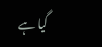گیا ہے